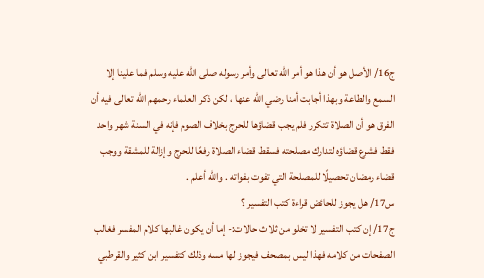ج16/ الأصل هو أن هذا هو أمر الله تعالى وأمر رسوله صلى الله عليه وسلم فما علينا إلا السمع والطاعة وبهذا أجابت أمنا رضي الله عنها ، لكن ذكر العلماء رحمهم الله تعالى فيه أن الفرق هو أن الصلاة تتكرر فلم يجب قضاؤها للحرج بخلاف الصوم فإنه في السنة شهر واحد فقط فشرع قضاؤه لتدارك مصلحته فسقط قضاء الصلاة رفعًا للحرج وإزالة للمشقة ووجب قضاء رمضان تحصيلًا للمصلحة التي تفوت بفواته . والله أعلم .
س17/ هل يجوز للحائض قراءة كتب التفسير ؟
ج17/ إن كتب التفسير لا تخلو من ثلاث حالات:- إما أن يكون غالبها كلام المفسر فغالب الصفحات من كلامه فهذا ليس بمصحف فيجوز لها مسه وذلك كتفسير ابن كثير والقرطبي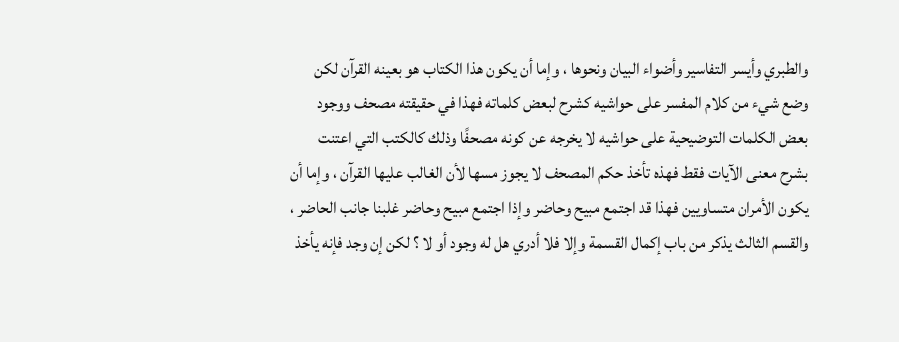والطبري وأيسر التفاسير وأضواء البيان ونحوها ، وإما أن يكون هذا الكتاب هو بعينه القرآن لكن وضع شيء من كلام المفسر على حواشيه كشرح لبعض كلماته فهذا في حقيقته مصحف ووجود بعض الكلمات التوضيحية على حواشيه لا يخرجه عن كونه مصحفًا وذلك كالكتب التي اعتنت بشرح معنى الآيات فقط فهذه تأخذ حكم المصحف لا يجوز مسها لأن الغالب عليها القرآن ، وإما أن يكون الأمران متساويين فهذا قد اجتمع مبيح وحاضر وإذا اجتمع مبيح وحاضر غلبنا جانب الحاضر ، والقسم الثالث يذكر من باب إكمال القسمة وإلا فلا أدري هل له وجود أو لا ؟ لكن إن وجد فإنه يأخذ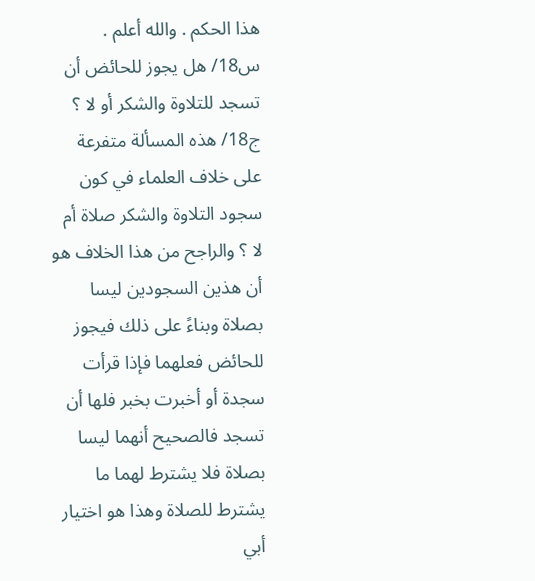هذا الحكم . والله أعلم .
س18/ هل يجوز للحائض أن تسجد للتلاوة والشكر أو لا ؟
ج18/ هذه المسألة متفرعة على خلاف العلماء في كون سجود التلاوة والشكر صلاة أم لا ؟ والراجح من هذا الخلاف هو أن هذين السجودين ليسا بصلاة وبناءً على ذلك فيجوز للحائض فعلهما فإذا قرأت سجدة أو أخبرت بخبر فلها أن تسجد فالصحيح أنهما ليسا بصلاة فلا يشترط لهما ما يشترط للصلاة وهذا هو اختيار أبي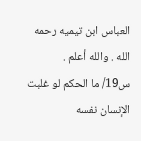العباس ابن تيميه رحمه الله . والله أعلم .
س19/ ما الحكم لو غلبت الإنسان نفسه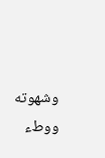وشهوته ووطء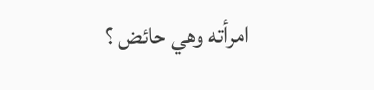امرأته وهي حائض ؟